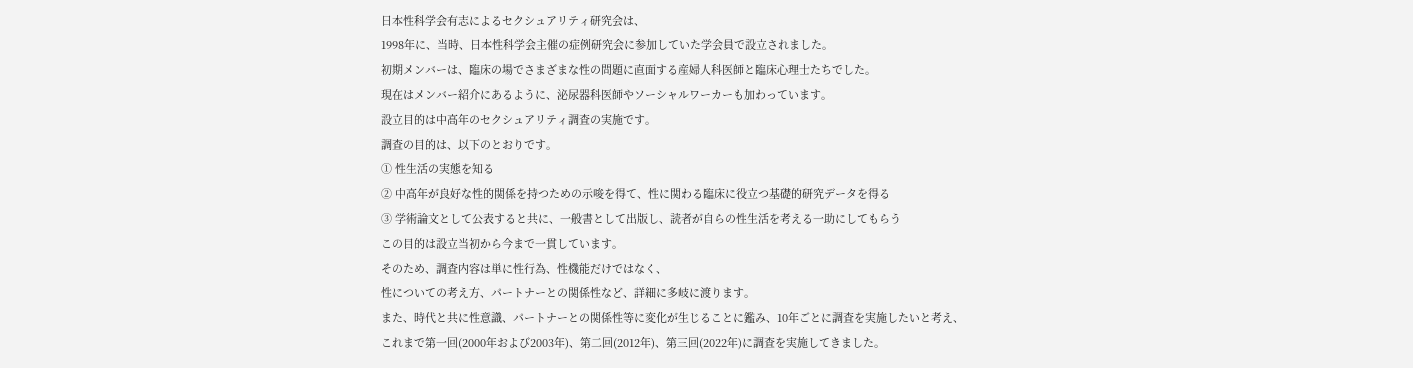⽇本性科学会有志によるセクシュアリティ研究会は、
1998年に、当時、⽇本性科学会主催の症例研究会に参加していた学会員で設⽴されました。
初期メンバーは、臨床の場でさまざまな性の問題に直⾯する産婦⼈科医師と臨床⼼理⼠たちでした。
現在はメンバー紹介にあるように、泌尿器科医師やソーシャルワーカーも加わっています。
設⽴⽬的は中⾼年のセクシュアリティ調査の実施です。
調査の⽬的は、以下のとおりです。
① 性⽣活の実態を知る
② 中⾼年が良好な性的関係を持つための⽰唆を得て、性に関わる臨床に役⽴つ基礎的研究データを得る
③ 学術論⽂として公表すると共に、⼀般書として出版し、読者が⾃らの性⽣活を考える⼀助にしてもらう
この⽬的は設⽴当初から今まで⼀貫しています。
そのため、調査内容は単に性⾏為、性機能だけではなく、
性についての考え⽅、パートナーとの関係性など、詳細に多岐に渡ります。
また、時代と共に性意識、パートナーとの関係性等に変化が⽣じることに鑑み、10年ごとに調査を実施したいと考え、
これまで第⼀回(2000年および2003年)、第⼆回(2012年)、第三回(2022年)に調査を実施してきました。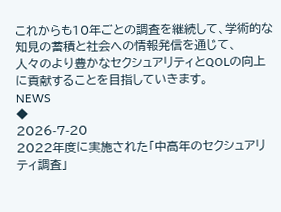これからも10年ごとの調査を継続して、学術的な知見の蓄積と社会への情報発信を通じて、
人々のより豊かなセクシュアリティとQOLの向上に貢献することを目指していきます。
NEWS
◆
2026-7-20
2022年度に実施された「中高年のセクシュアリティ調査」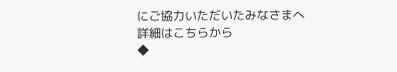にご協力いただいたみなさまへ
詳細はこちらから
◆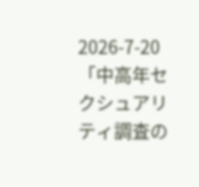2026-7-20
「中高年セクシュアリティ調査の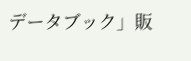データブック」販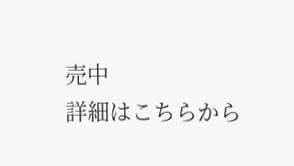売中
詳細はこちらから